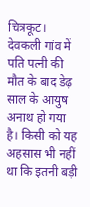चित्रकूट। देवकली गांव में पति पत्नी की मौत के बाद डेढ़ साल के आयुष अनाथ हो गया है। किसी को यह अहसास भी नहीं था कि इतनी बड़ी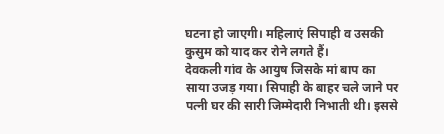घटना हो जाएगी। महिलाएं सिपाही व उसकी कुसुम को याद कर रोने लगते हैं।
देवकली गांव के आयुष जिसके मां बाप का साया उजड़ गया। सिपाही के बाहर चले जाने पर पत्नी घर की सारी जिम्मेदारी निभाती थी। इससे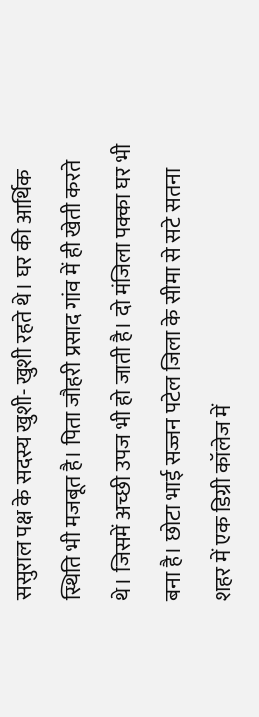ससुराल पक्ष के सदस्य खुशी- खुशी रहते थे। घर की आर्थिक स्थिति भी मजबूत है। पिता जौहरी प्रसाद गांव में ही खेती करते थे। जिसमें अच्छी उपज भी हो जाती है। दो मंजिला पक्का घर भी बना है। छोटा भाई सज्जन पटेल जिला के सीमा से सटे सतना शहर में एक डिग्री कॉलेज में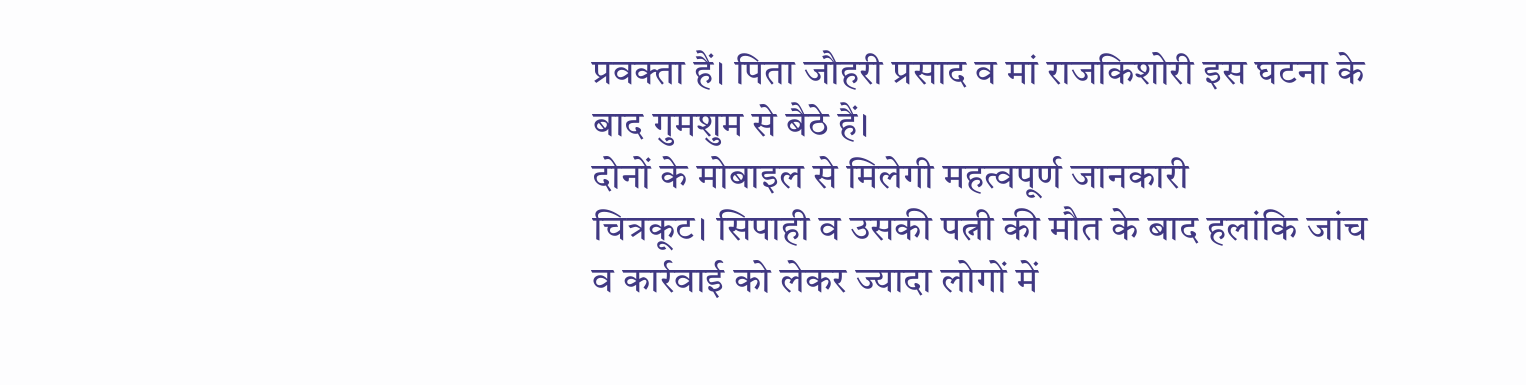प्रवक्ता हैं। पिता जौहरी प्रसाद व मां राजकिशोरी इस घटना के बाद गुमशुम से बैठे हैं।
दोनों के मोबाइल से मिलेगी महत्वपूर्ण जानकारी
चित्रकूट। सिपाही व उसकी पत्नी की मौत के बाद हलांकि जांच व कार्रवाई को लेकर ज्यादा लोगों में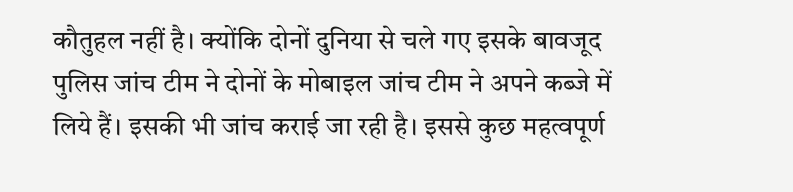कौतुहल नहीं है। क्योंकि दोनों दुनिया से चले गए इसके बावजूद पुलिस जांच टीम ने दोनों के मोबाइल जांच टीम ने अपने कब्जे में लिये हैं। इसकी भी जांच कराई जा रही है। इससे कुछ महत्वपूर्ण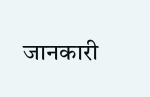जानकारी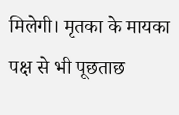मिलेगी। मृतका के मायका पक्ष से भी पूछताछ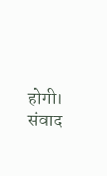होगी। संवाद